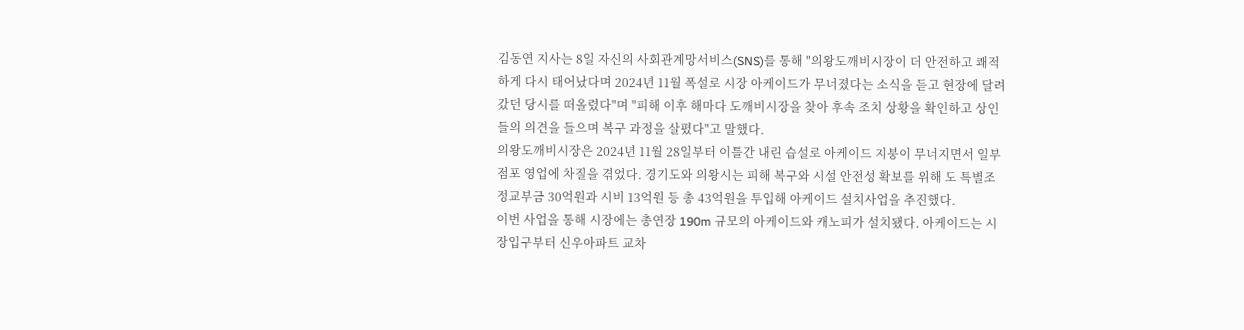김동연 지사는 8일 자신의 사회관계망서비스(SNS)를 통해 "의왕도깨비시장이 더 안전하고 쾌적하게 다시 태어났다며 2024년 11월 폭설로 시장 아케이드가 무너졌다는 소식을 듣고 현장에 달려갔던 당시를 떠올렸다"며 "피해 이후 해마다 도깨비시장을 찾아 후속 조치 상황을 확인하고 상인들의 의견을 들으며 복구 과정을 살폈다"고 말했다.
의왕도깨비시장은 2024년 11월 28일부터 이틀간 내린 습설로 아케이드 지붕이 무너지면서 일부 점포 영업에 차질을 겪었다. 경기도와 의왕시는 피해 복구와 시설 안전성 확보를 위해 도 특별조정교부금 30억원과 시비 13억원 등 총 43억원을 투입해 아케이드 설치사업을 추진했다.
이번 사업을 통해 시장에는 총연장 190m 규모의 아케이드와 캐노피가 설치됐다. 아케이드는 시장입구부터 신우아파트 교차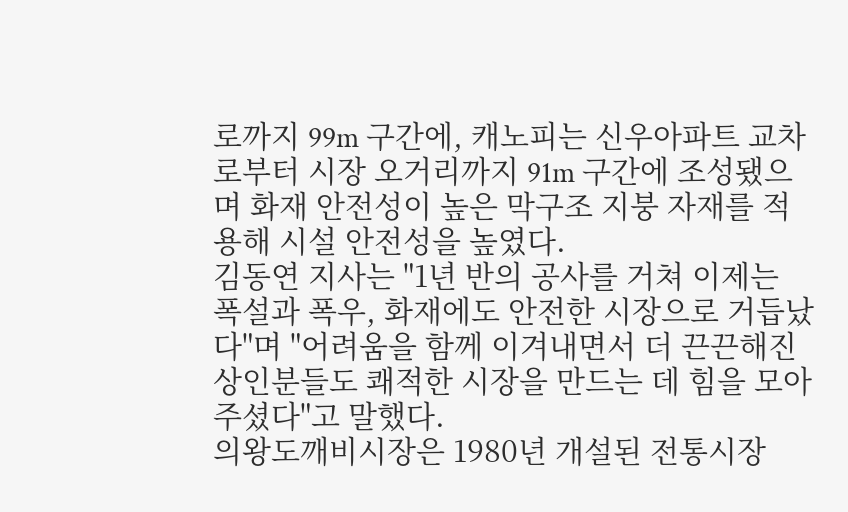로까지 99m 구간에, 캐노피는 신우아파트 교차로부터 시장 오거리까지 91m 구간에 조성됐으며 화재 안전성이 높은 막구조 지붕 자재를 적용해 시설 안전성을 높였다.
김동연 지사는 "1년 반의 공사를 거쳐 이제는 폭설과 폭우, 화재에도 안전한 시장으로 거듭났다"며 "어려움을 함께 이겨내면서 더 끈끈해진 상인분들도 쾌적한 시장을 만드는 데 힘을 모아주셨다"고 말했다.
의왕도깨비시장은 1980년 개설된 전통시장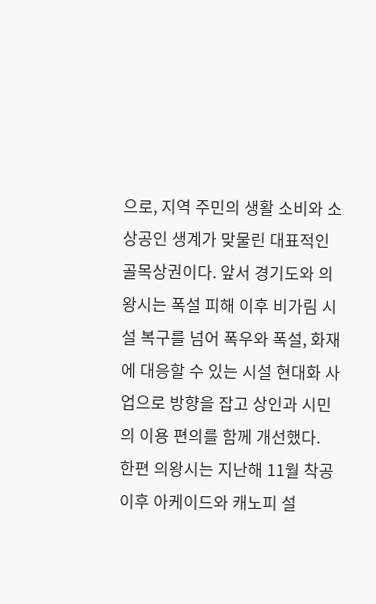으로, 지역 주민의 생활 소비와 소상공인 생계가 맞물린 대표적인 골목상권이다. 앞서 경기도와 의왕시는 폭설 피해 이후 비가림 시설 복구를 넘어 폭우와 폭설, 화재에 대응할 수 있는 시설 현대화 사업으로 방향을 잡고 상인과 시민의 이용 편의를 함께 개선했다.
한편 의왕시는 지난해 11월 착공 이후 아케이드와 캐노피 설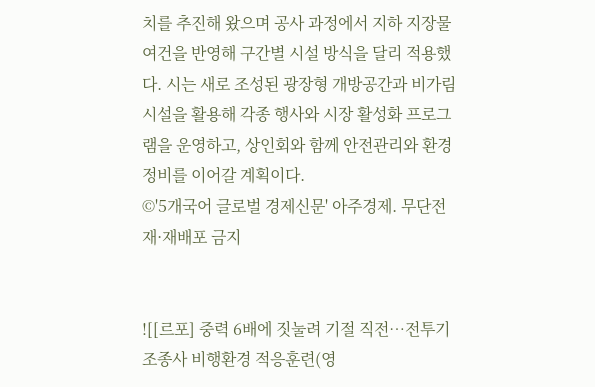치를 추진해 왔으며 공사 과정에서 지하 지장물 여건을 반영해 구간별 시설 방식을 달리 적용했다. 시는 새로 조성된 광장형 개방공간과 비가림 시설을 활용해 각종 행사와 시장 활성화 프로그램을 운영하고, 상인회와 함께 안전관리와 환경 정비를 이어갈 계획이다.
©'5개국어 글로벌 경제신문' 아주경제. 무단전재·재배포 금지


![[르포] 중력 6배에 짓눌려 기절 직전…전투기 조종사 비행환경 적응훈련(영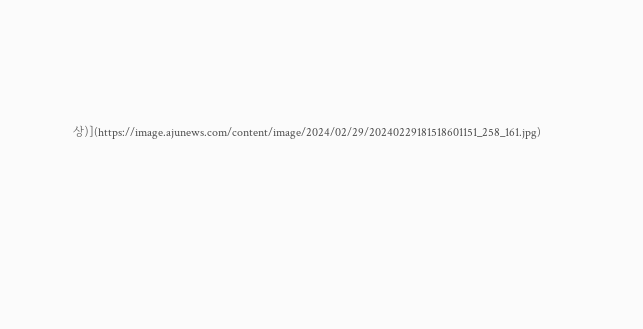상)](https://image.ajunews.com/content/image/2024/02/29/20240229181518601151_258_161.jpg)